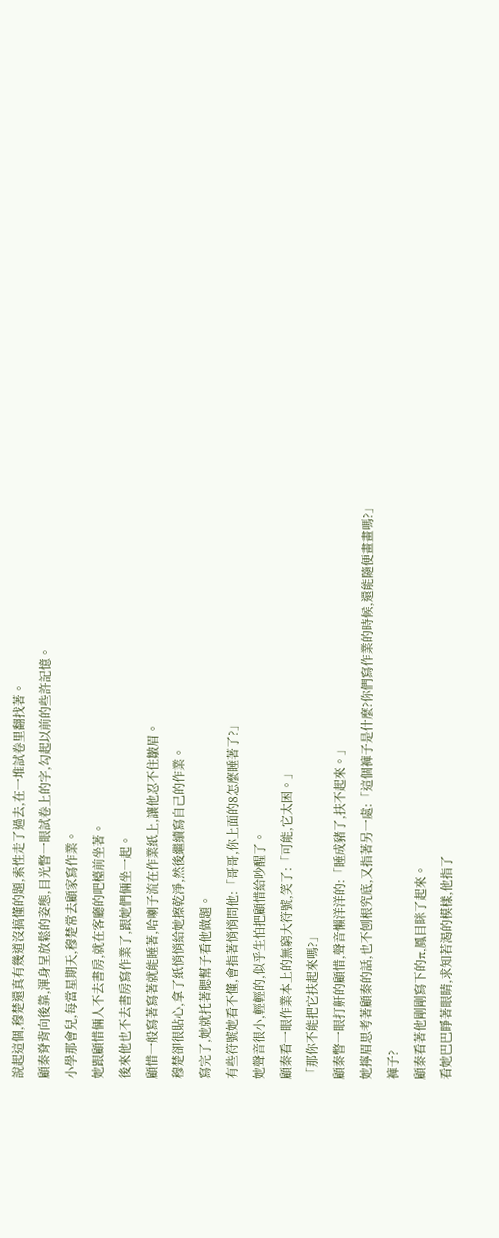說起這個,穆楚還真有幾道沒搞懂的題,索性走了過去,在一堆試卷里翻找著。
顧秦脊背向後靠,渾身呈放鬆的姿態,目光瞥一眼試卷上的字,勾起以前的些許記憶。
小學那會兒,每當星期天,穆楚常去顧家寫作業。
她跟顧惜倆人不去書房,就在客廳的吧檯前坐著。
後來他也不去書房寫作業了,跟她們倆坐一起。
顧惜一般寫著寫著就能睡著,哈喇子流在作業紙上,讓他忍不住皺眉。
穆楚卻很貼心,拿了紙悄悄給她擦乾淨,然後繼續寫自己的作業。
寫完了,她就托著腮幫子看他做題。
有些符號她看不懂,會指著悄悄問他:「哥哥,你上面的8怎麼睡著了?」
她聲音很小,輕輕的,似乎生怕把顧惜給吵醒了。
顧秦看一眼作業本上的無窮大符號,笑了:「可能,它太困。」
「那你不能把它扶起來嗎?」
顧秦瞥一眼打鼾的顧惜,聲音懶洋洋的:「睡成豬了,扶不起來。」
她擰眉思考著顧秦的話,也不刨根究底,又指著另一處:「這個褲子是什麼?你們寫作業的時候,還能隨便畫畫嗎?」
褲子?
顧秦看著他剛剛寫下的π,鳳目眯了起來。
看她巴巴睜著眼睛,求知若渴的模樣,他指了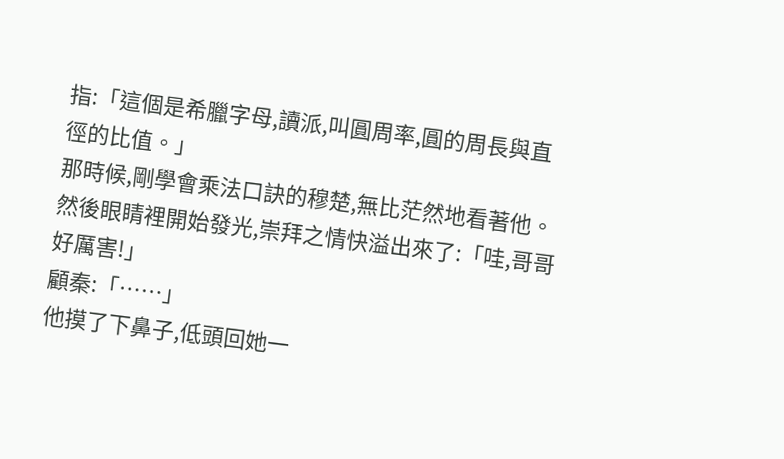指:「這個是希臘字母,讀派,叫圓周率,圓的周長與直徑的比值。」
那時候,剛學會乘法口訣的穆楚,無比茫然地看著他。
然後眼睛裡開始發光,崇拜之情快溢出來了:「哇,哥哥好厲害!」
顧秦:「……」
他摸了下鼻子,低頭回她一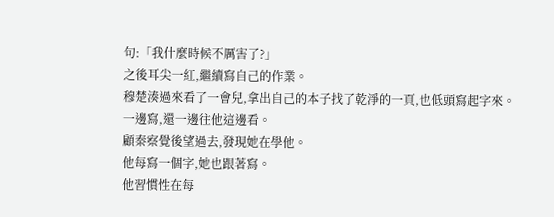句:「我什麼時候不厲害了?」
之後耳尖一紅,繼續寫自己的作業。
穆楚湊過來看了一會兒,拿出自己的本子找了乾淨的一頁,也低頭寫起字來。
一邊寫,還一邊往他這邊看。
顧秦察覺後望過去,發現她在學他。
他每寫一個字,她也跟著寫。
他習慣性在每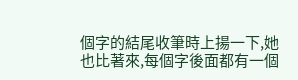個字的結尾收筆時上揚一下,她也比著來,每個字後面都有一個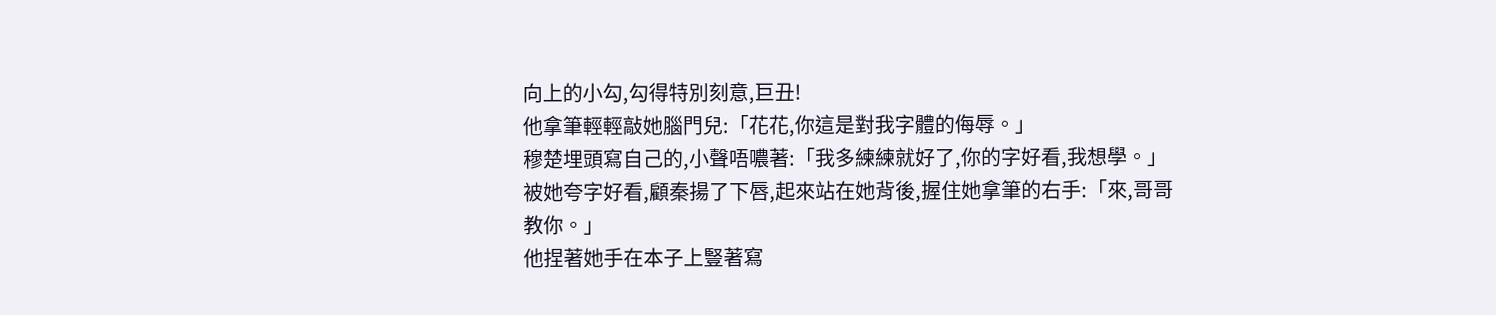向上的小勾,勾得特別刻意,巨丑!
他拿筆輕輕敲她腦門兒:「花花,你這是對我字體的侮辱。」
穆楚埋頭寫自己的,小聲唔噥著:「我多練練就好了,你的字好看,我想學。」
被她夸字好看,顧秦揚了下唇,起來站在她背後,握住她拿筆的右手:「來,哥哥教你。」
他捏著她手在本子上豎著寫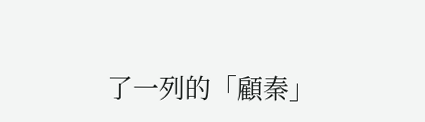了一列的「顧秦」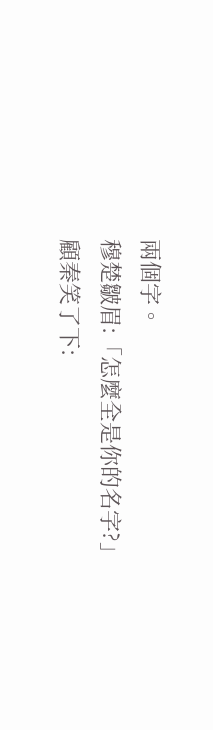兩個字。
穆楚皺眉:「怎麼全是你的名字?」
顧秦笑了下: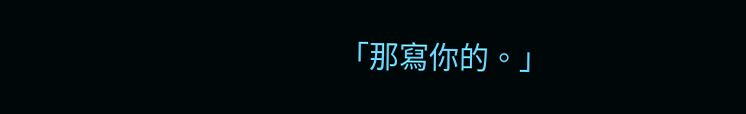「那寫你的。」